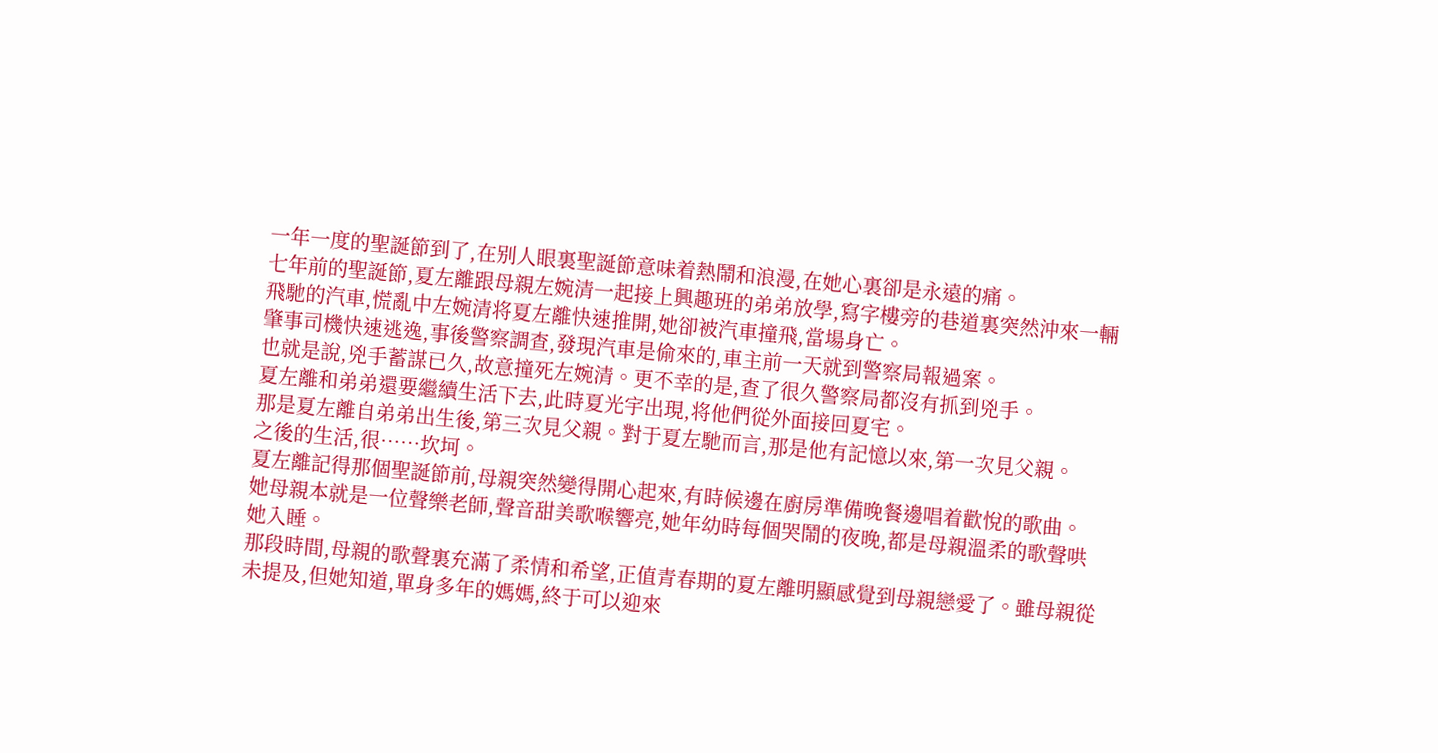一年一度的聖誕節到了,在别人眼裏聖誕節意味着熱鬧和浪漫,在她心裏卻是永遠的痛。
七年前的聖誕節,夏左離跟母親左婉清一起接上興趣班的弟弟放學,寫字樓旁的巷道裏突然沖來一輛飛馳的汽車,慌亂中左婉清将夏左離快速推開,她卻被汽車撞飛,當場身亡。
肇事司機快速逃逸,事後警察調查,發現汽車是偷來的,車主前一天就到警察局報過案。
也就是說,兇手蓄謀已久,故意撞死左婉清。更不幸的是,查了很久警察局都沒有抓到兇手。
夏左離和弟弟還要繼續生活下去,此時夏光宇出現,将他們從外面接回夏宅。
那是夏左離自弟弟出生後,第三次見父親。對于夏左馳而言,那是他有記憶以來,第一次見父親。
之後的生活,很……坎坷。
夏左離記得那個聖誕節前,母親突然變得開心起來,有時候邊在廚房準備晚餐邊唱着歡悅的歌曲。
她母親本就是一位聲樂老師,聲音甜美歌喉響亮,她年幼時每個哭鬧的夜晚,都是母親溫柔的歌聲哄她入睡。
那段時間,母親的歌聲裏充滿了柔情和希望,正值青春期的夏左離明顯感覺到母親戀愛了。雖母親從未提及,但她知道,單身多年的媽媽,終于可以迎來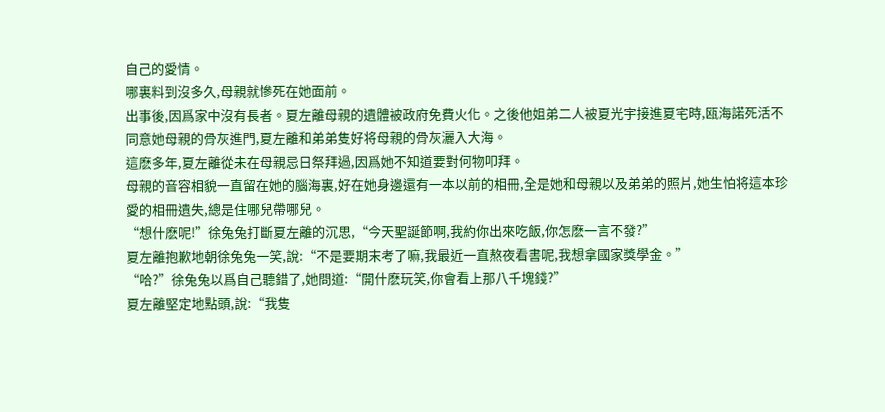自己的愛情。
哪裏料到沒多久,母親就慘死在她面前。
出事後,因爲家中沒有長者。夏左離母親的遺體被政府免費火化。之後他姐弟二人被夏光宇接進夏宅時,瓯海諾死活不同意她母親的骨灰進門,夏左離和弟弟隻好将母親的骨灰灑入大海。
這麽多年,夏左離從未在母親忌日祭拜過,因爲她不知道要對何物叩拜。
母親的音容相貌一直留在她的腦海裏,好在她身邊還有一本以前的相冊,全是她和母親以及弟弟的照片,她生怕将這本珍愛的相冊遺失,總是住哪兒帶哪兒。
“想什麽呢!”徐兔兔打斷夏左離的沉思,“今天聖誕節啊,我約你出來吃飯,你怎麽一言不發?”
夏左離抱歉地朝徐兔兔一笑,說:“不是要期末考了嘛,我最近一直熬夜看書呢,我想拿國家獎學金。”
“哈?”徐兔兔以爲自己聽錯了,她問道:“開什麽玩笑,你會看上那八千塊錢?”
夏左離堅定地點頭,說:“我隻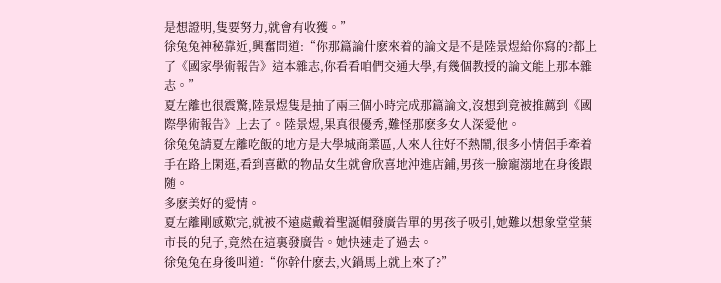是想證明,隻要努力,就會有收獲。”
徐兔兔神秘靠近,興奮問道:“你那篇論什麽來着的論文是不是陸景煜給你寫的?都上了《國家學術報告》這本雜志,你看看咱們交通大學,有幾個教授的論文能上那本雜志。”
夏左離也很震驚,陸景煜隻是抽了兩三個小時完成那篇論文,沒想到竟被推薦到《國際學術報告》上去了。陸景煜,果真很優秀,難怪那麽多女人深愛他。
徐兔兔請夏左離吃飯的地方是大學城商業區,人來人往好不熱鬧,很多小情侶手牽着手在路上閑逛,看到喜歡的物品女生就會欣喜地沖進店鋪,男孩一臉寵溺地在身後跟随。
多麽美好的愛情。
夏左離剛感歎完,就被不遠處戴着聖誕帽發廣告單的男孩子吸引,她難以想象堂堂葉市長的兒子,竟然在這裏發廣告。她快速走了過去。
徐兔兔在身後叫道:“你幹什麽去,火鍋馬上就上來了?”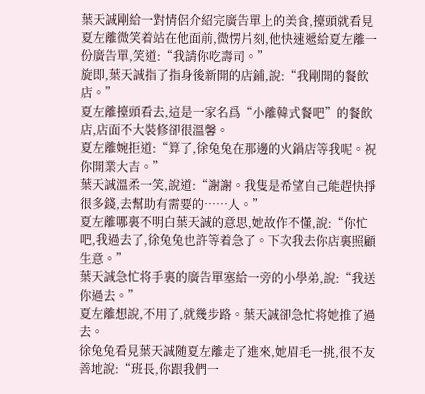葉天誠剛給一對情侶介紹完廣告單上的美食,擡頭就看見夏左離微笑着站在他面前,微愣片刻,他快速遞給夏左離一份廣告單,笑道:“我請你吃壽司。”
旋即,葉天誠指了指身後新開的店鋪,說:“我剛開的餐飲店。”
夏左離擡頭看去,這是一家名爲“小離韓式餐吧”的餐飲店,店面不大裝修卻很溫馨。
夏左離婉拒道:“算了,徐兔兔在那邊的火鍋店等我呢。祝你開業大吉。”
葉天誠溫柔一笑,說道:“謝謝。我隻是希望自己能趕快掙很多錢,去幫助有需要的……人。”
夏左離哪裏不明白葉天誠的意思,她故作不懂,說:“你忙吧,我過去了,徐兔兔也許等着急了。下次我去你店裏照顧生意。”
葉天誠急忙将手裏的廣告單塞給一旁的小學弟,說:“我送你過去。”
夏左離想說,不用了,就幾步路。葉天誠卻急忙将她推了過去。
徐兔兔看見葉天誠随夏左離走了進來,她眉毛一挑,很不友善地說:“班長,你跟我們一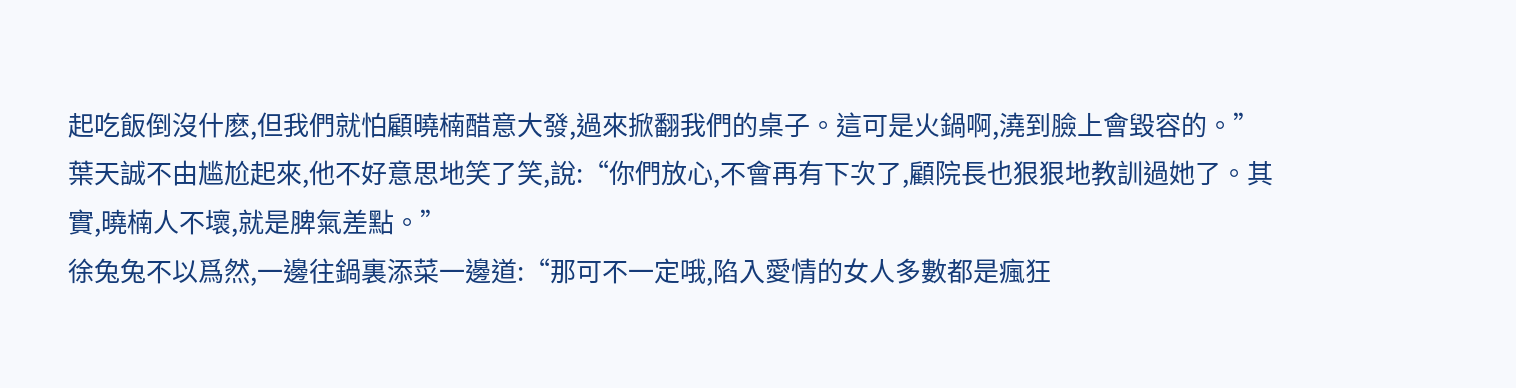起吃飯倒沒什麽,但我們就怕顧曉楠醋意大發,過來掀翻我們的桌子。這可是火鍋啊,澆到臉上會毀容的。”
葉天誠不由尴尬起來,他不好意思地笑了笑,說:“你們放心,不會再有下次了,顧院長也狠狠地教訓過她了。其實,曉楠人不壞,就是脾氣差點。”
徐兔兔不以爲然,一邊往鍋裏添菜一邊道:“那可不一定哦,陷入愛情的女人多數都是瘋狂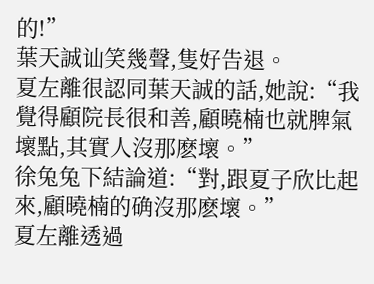的!”
葉天誠讪笑幾聲,隻好告退。
夏左離很認同葉天誠的話,她說:“我覺得顧院長很和善,顧曉楠也就脾氣壞點,其實人沒那麽壞。”
徐兔兔下結論道:“對,跟夏子欣比起來,顧曉楠的确沒那麽壞。”
夏左離透過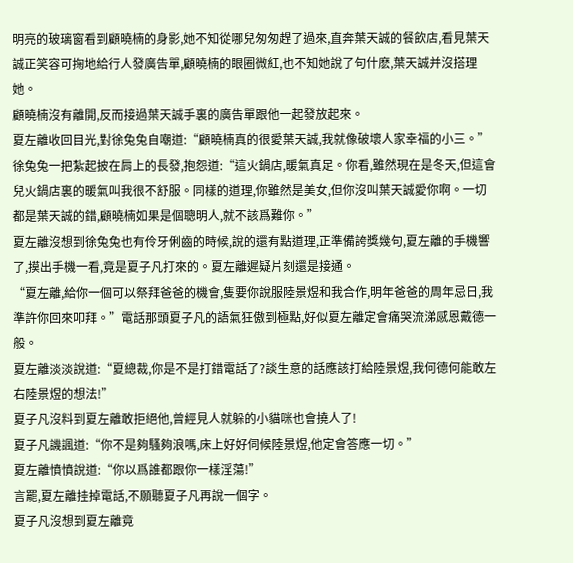明亮的玻璃窗看到顧曉楠的身影,她不知從哪兒匆匆趕了過來,直奔葉天誠的餐飲店,看見葉天誠正笑容可掬地給行人發廣告單,顧曉楠的眼圈微紅,也不知她說了句什麽,葉天誠并沒搭理她。
顧曉楠沒有離開,反而接過葉天誠手裏的廣告單跟他一起發放起來。
夏左離收回目光,對徐兔兔自嘲道:“顧曉楠真的很愛葉天誠,我就像破壞人家幸福的小三。”
徐兔兔一把紮起披在肩上的長發,抱怨道:“這火鍋店,暖氣真足。你看,雖然現在是冬天,但這會兒火鍋店裏的暖氣叫我很不舒服。同樣的道理,你雖然是美女,但你沒叫葉天誠愛你啊。一切都是葉天誠的錯,顧曉楠如果是個聰明人,就不該爲難你。”
夏左離沒想到徐兔兔也有伶牙俐齒的時候,說的還有點道理,正準備誇獎幾句,夏左離的手機響了,摸出手機一看,竟是夏子凡打來的。夏左離遲疑片刻還是接通。
“夏左離,給你一個可以祭拜爸爸的機會,隻要你說服陸景煜和我合作,明年爸爸的周年忌日,我準許你回來叩拜。”電話那頭夏子凡的語氣狂傲到極點,好似夏左離定會痛哭流涕感恩戴德一般。
夏左離淡淡說道:“夏總裁,你是不是打錯電話了?談生意的話應該打給陸景煜,我何德何能敢左右陸景煜的想法!”
夏子凡沒料到夏左離敢拒絕他,曾經見人就躲的小貓咪也會撓人了!
夏子凡譏諷道:“你不是夠騷夠浪嗎,床上好好伺候陸景煜,他定會答應一切。”
夏左離憤憤說道:“你以爲誰都跟你一樣淫蕩!”
言罷,夏左離挂掉電話,不願聽夏子凡再說一個字。
夏子凡沒想到夏左離竟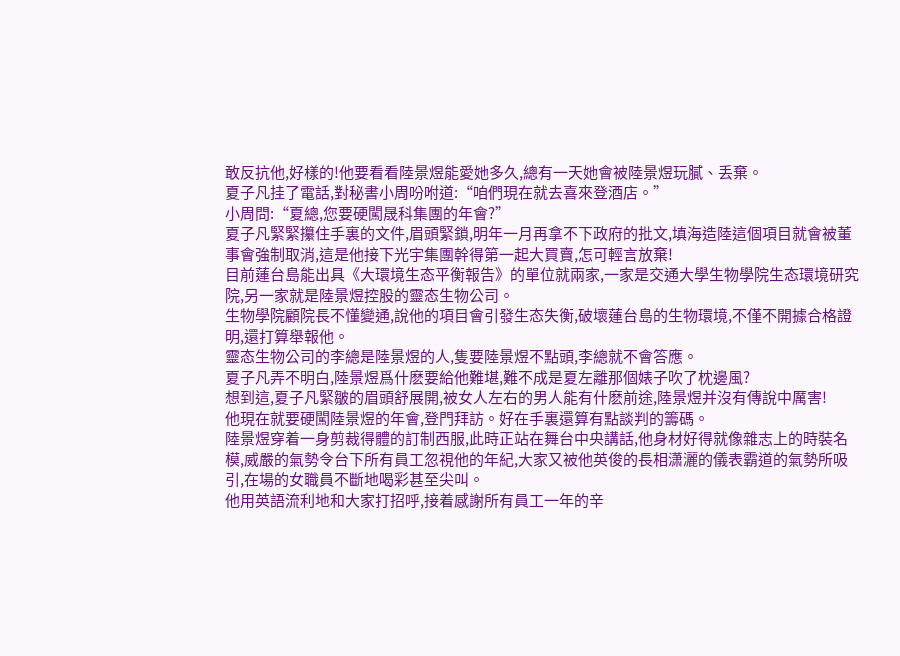敢反抗他,好樣的!他要看看陸景煜能愛她多久,總有一天她會被陸景煜玩膩、丢棄。
夏子凡挂了電話,對秘書小周吩咐道:“咱們現在就去喜來登酒店。”
小周問:“夏總,您要硬闖晟科集團的年會?”
夏子凡緊緊攥住手裏的文件,眉頭緊鎖,明年一月再拿不下政府的批文,填海造陸這個項目就會被董事會強制取消,這是他接下光宇集團幹得第一起大買賣,怎可輕言放棄!
目前蓮台島能出具《大環境生态平衡報告》的單位就兩家,一家是交通大學生物學院生态環境研究院,另一家就是陸景煜控股的靈态生物公司。
生物學院顧院長不懂變通,說他的項目會引發生态失衡,破壞蓮台島的生物環境,不僅不開據合格證明,還打算舉報他。
靈态生物公司的李總是陸景煜的人,隻要陸景煜不點頭,李總就不會答應。
夏子凡弄不明白,陸景煜爲什麽要給他難堪,難不成是夏左離那個婊子吹了枕邊風?
想到這,夏子凡緊皺的眉頭舒展開,被女人左右的男人能有什麽前途,陸景煜并沒有傳說中厲害!
他現在就要硬闖陸景煜的年會,登門拜訪。好在手裏還算有點談判的籌碼。
陸景煜穿着一身剪裁得體的訂制西服,此時正站在舞台中央講話,他身材好得就像雜志上的時裝名模,威嚴的氣勢令台下所有員工忽視他的年紀,大家又被他英俊的長相潇灑的儀表霸道的氣勢所吸引,在場的女職員不斷地喝彩甚至尖叫。
他用英語流利地和大家打招呼,接着感謝所有員工一年的辛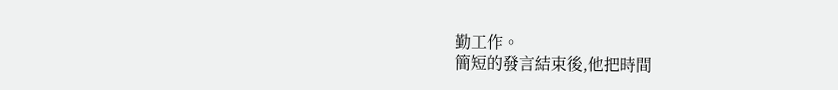勤工作。
簡短的發言結束後,他把時間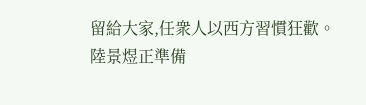留給大家,任衆人以西方習慣狂歡。
陸景煜正準備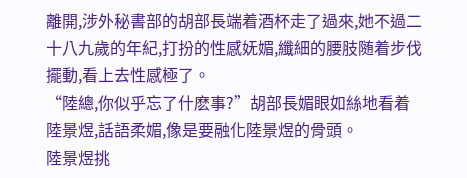離開,涉外秘書部的胡部長端着酒杯走了過來,她不過二十八九歲的年紀,打扮的性感妩媚,纖細的腰肢随着步伐擺動,看上去性感極了。
“陸總,你似乎忘了什麽事?”胡部長媚眼如絲地看着陸景煜,話語柔媚,像是要融化陸景煜的骨頭。
陸景煜挑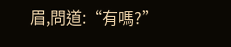眉,問道:“有嗎?”